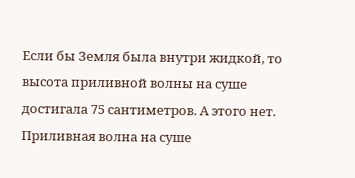Если бы Земля была внутри жидкой, то высота приливной волны на суше достигала 75 сантиметров. А этого нет. Приливная волна на суше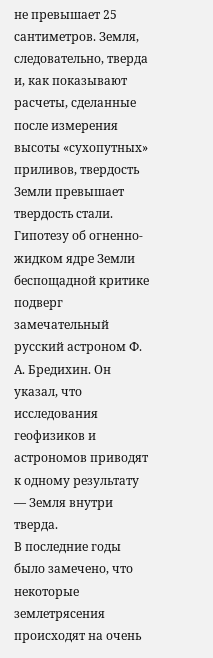не превышает 25 сантиметров. Земля, следовательно, тверда и, как показывают расчеты, сделанные после измерения высоты «сухопутных» приливов, твердость Земли превышает твердость стали.
Гипотезу об огненно-жидком ядре Земли беспощадной критике подверг замечательный русский астроном Ф. А. Бредихин. Он указал, что исследования геофизиков и астрономов приводят к одному результату — Земля внутри тверда.
В последние годы было замечено, что некоторые землетрясения происходят на очень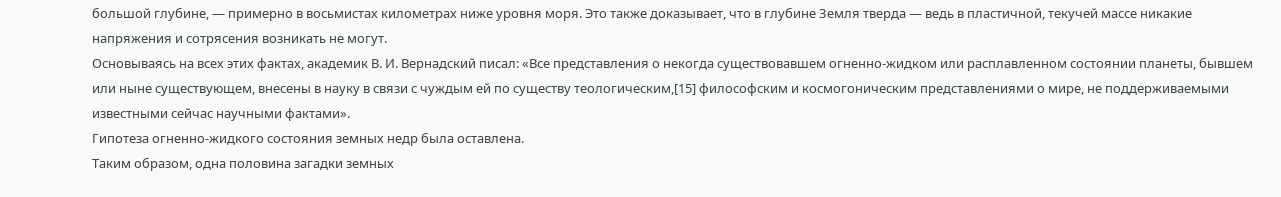большой глубине, — примерно в восьмистах километрах ниже уровня моря. Это также доказывает, что в глубине Земля тверда — ведь в пластичной, текучей массе никакие напряжения и сотрясения возникать не могут.
Основываясь на всех этих фактах, академик В. И. Вернадский писал: «Все представления о некогда существовавшем огненно-жидком или расплавленном состоянии планеты, бывшем или ныне существующем, внесены в науку в связи с чуждым ей по существу теологическим,[15] философским и космогоническим представлениями о мире, не поддерживаемыми известными сейчас научными фактами».
Гипотеза огненно-жидкого состояния земных недр была оставлена.
Таким образом, одна половина загадки земных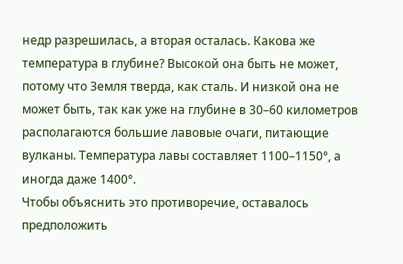недр разрешилась, а вторая осталась. Какова же температура в глубине? Высокой она быть не может, потому что Земля тверда, как сталь. И низкой она не может быть, так как уже на глубине в 30–60 километров располагаются большие лавовые очаги, питающие вулканы. Температура лавы составляет 1100–1150°, а иногда даже 1400°.
Чтобы объяснить это противоречие, оставалось предположить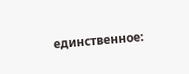единственное: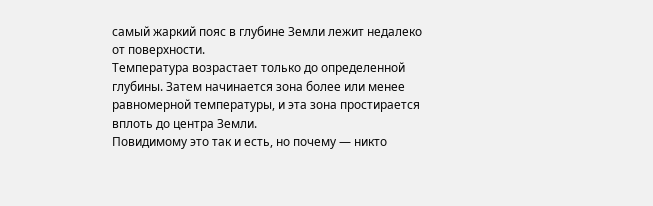самый жаркий пояс в глубине Земли лежит недалеко от поверхности.
Температура возрастает только до определенной глубины. Затем начинается зона более или менее равномерной температуры, и эта зона простирается вплоть до центра Земли.
Повидимому это так и есть, но почему — никто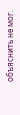объяснить не мог.